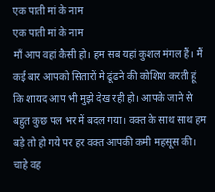एक पाती मां के नाम
एक पाती मां के नाम
माँ आप वहां कैसी हो। हम सब यहां कुशल मंगल हैं। मैं कई बार आपको सितारों मे ढूंढने की कोशिश करती हूं कि शायद आप भी मुझे देख रही हो। आपके जाने से बहुत कुछ पल भर में बदल गया। वक्त के साथ साथ हम बड़े तो हो गये पर हर वक्त आपकी कमी महसूस की। चाहे वह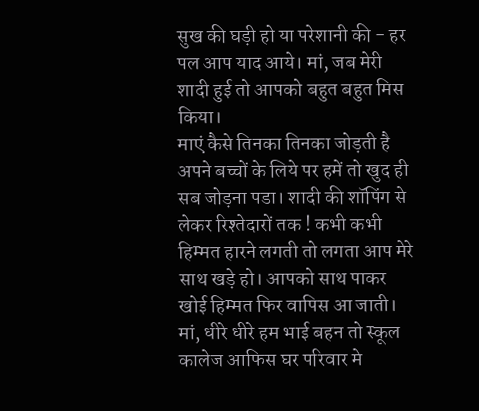सुख की घड़ी हो या परेशानी की - हर पल आप याद आये। मां, जब मेरी शादी हुई तो आपको बहुत बहुत मिस किया।
माएं कैसे तिनका तिनका जोड़ती है अपने बच्चों के लिये पर हमें तो खुद ही सब जोड़ना पडा। शादी की शॉपिंग से लेकर रिश्तेदारों तक ! कभी कभी हिम्मत हारने लगती तो लगता आप मेरे साथ खड़े हो। आपको साथ पाकर खोई हिम्मत फिर वापिस आ जाती। मां, धीरे धीरे हम भाई बहन तो स्कूल कालेज आफिस घर परिवार मे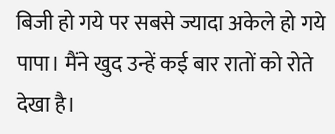बिजी हो गये पर सबसे ज्यादा अकेले हो गये पापा। मैंने खुद उन्हें कई बार रातों को रोते देखा है।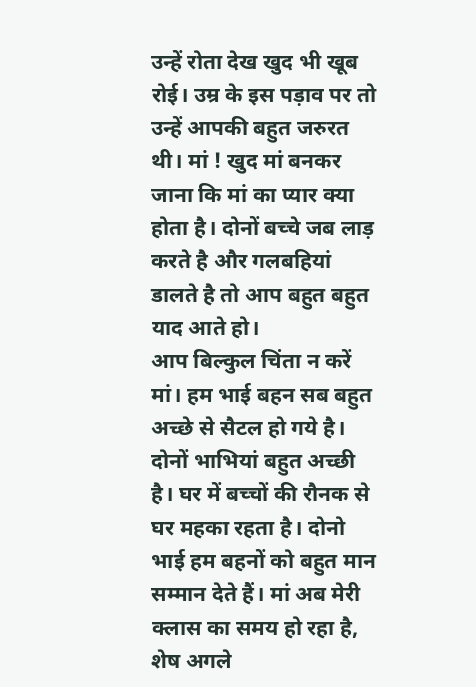उन्हें रोता देख खुद भी खूब रोई। उम्र के इस पड़ाव पर तो उन्हें आपकी बहुत जरुरत थी। मां ! खुद मां बनकर जाना कि मां का प्यार क्या होता है। दोनों बच्चे जब लाड़ करते है और गलबहियां डालते है तो आप बहुत बहुत याद आते हो।
आप बिल्कुल चिंता न करें मां। हम भाई बहन सब बहुत अच्छे से सैटल हो गये है। दोनों भाभियां बहुत अच्छी है। घर में बच्चों की रौनक से घर महका रहता है। दोनो भाई हम बहनों को बहुत मान सम्मान देते हैं। मां अब मेरी क्लास का समय हो रहा है, शेष अगले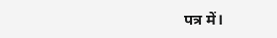पत्र में।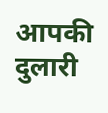आपकी दुलारी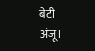बेटी
अंजू।